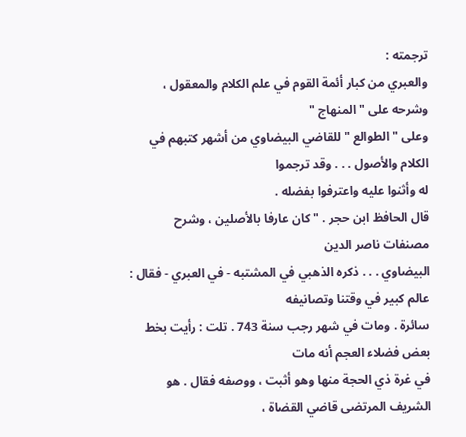ترجمته :
والعبري من كبار أئمة القوم في علم الكلام والمعقول ، وشرحه على " المنهاج "
وعلى " الطوالع " للقاضي البيضاوي من أشهر كتبهم في الكلام والأصول . . . وقد ترجموا
له وأثنوا عليه واعترفوا بفضله .
قال الحافظ ابن حجر . " كان عارفا بالأصلين ، وشرح مصنفات ناصر الدين
البيضاوي . . . ذكره الذهبي في المشتبه - في العبري - فقال : عالم كبير في وقتنا وتصانيفه
سائرة . ومات في شهر رجب سنة 743 . تلت : رأيت بخط بعض فضلاء العجم أنه مات
في غرة ذي الحجة منها وهو أثبت ، ووصفه فقال . هو الشريف المرتضى قاضي القضاة ،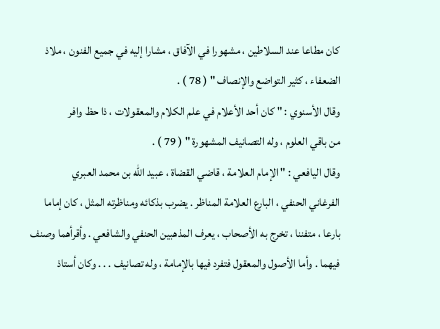كان مطاعا عند السلاطين ، مشهورا في الآفاق ، مشارا إليه في جميع الفنون ، ملاذ
الضعفاء ، كثير التواضع والإنصاف " ( 78 ) .
وقال الأسنوي : " كان أحد الأعلام في علم الكلام والمعقولات ، ذا حظ وافر
من باقي العلوم ، وله التصانيف المشهورة " ( 79 ) .
وقال اليافعي : " الإمام العلامة ، قاضي القضاة ، عبيد الله بن محمد العبري
الفرغاني الحنفي ، البارع العلامة المناظر . يضرب بذكائه ومناظرته المثل ، كان إماما
بارعا ، متفننا ، تخرج به الأصحاب ، يعرف المذهبين الحنفي والشافعي . وأقرأهما وصنف
فيهما . وأما الأصول والمعقول فتفرد فيها بالإمامة ، وله تصانيف . . . وكان أستاذ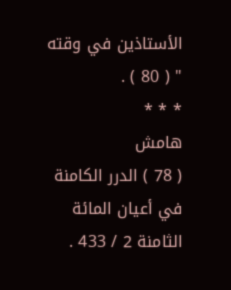الأستاذين في وقته " ( 80 ) .
* * *
هامش
( 78 ) الدرر الكامنة في أعيان المائة الثامنة 2 / 433 .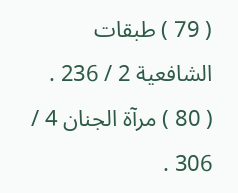( 79 ) طبقات الشافعية 2 / 236 .
( 80 ) مرآة الجنان 4 / 306 .